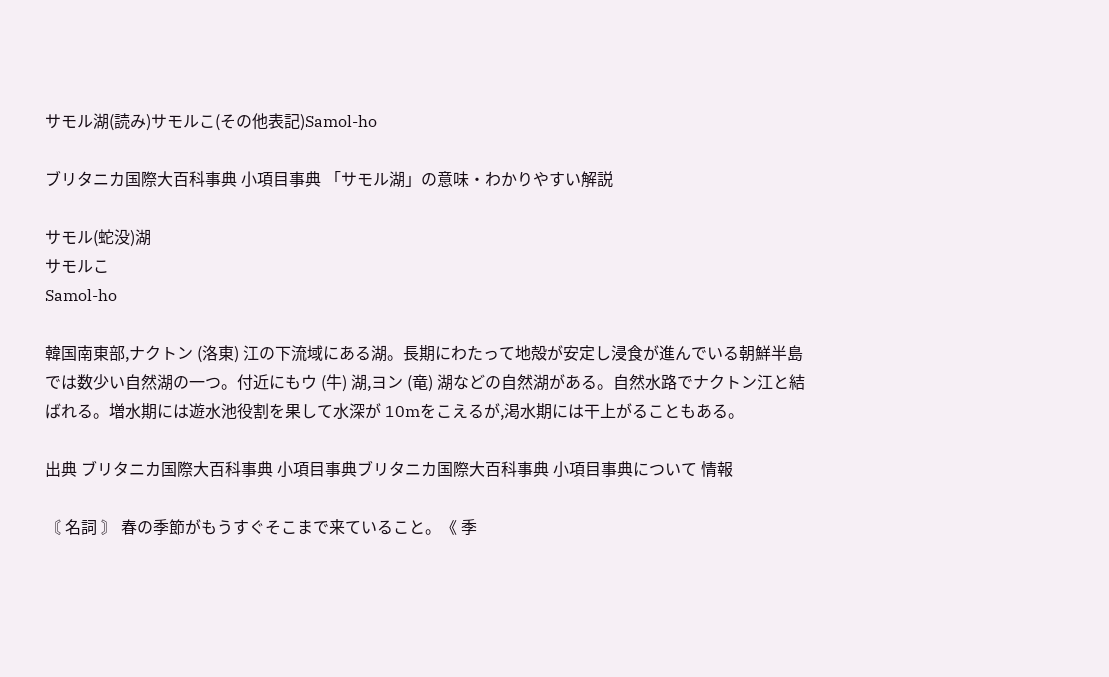サモル湖(読み)サモルこ(その他表記)Samol-ho

ブリタニカ国際大百科事典 小項目事典 「サモル湖」の意味・わかりやすい解説

サモル(蛇没)湖
サモルこ
Samol-ho

韓国南東部,ナクトン (洛東) 江の下流域にある湖。長期にわたって地殻が安定し浸食が進んでいる朝鮮半島では数少い自然湖の一つ。付近にもウ (牛) 湖,ヨン (竜) 湖などの自然湖がある。自然水路でナクトン江と結ばれる。増水期には遊水池役割を果して水深が 10mをこえるが,渇水期には干上がることもある。

出典 ブリタニカ国際大百科事典 小項目事典ブリタニカ国際大百科事典 小項目事典について 情報

〘 名詞 〙 春の季節がもうすぐそこまで来ていること。《 季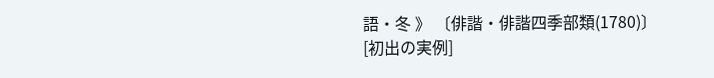語・冬 》 〔俳諧・俳諧四季部類(1780)〕[初出の実例]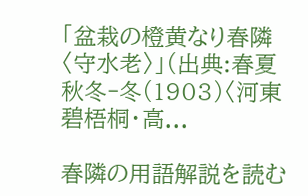「盆栽の橙黄なり春隣〈守水老〉」(出典:春夏秋冬‐冬(1903)〈河東碧梧桐・高...

春隣の用語解説を読む